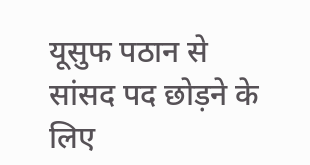यूसुफ पठान से सांसद पद छोड़ने के लिए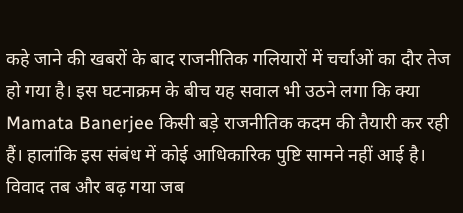कहे जाने की खबरों के बाद राजनीतिक गलियारों में चर्चाओं का दौर तेज हो गया है। इस घटनाक्रम के बीच यह सवाल भी उठने लगा कि क्या Mamata Banerjee किसी बड़े राजनीतिक कदम की तैयारी कर रही हैं। हालांकि इस संबंध में कोई आधिकारिक पुष्टि सामने नहीं आई है।
विवाद तब और बढ़ गया जब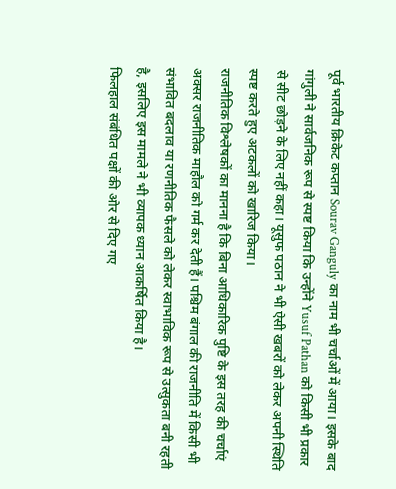पूर्व भारतीय क्रिकेट कप्तान Sourav Ganguly का नाम भी चर्चाओं में आया। इसके बाद गांगुली ने सार्वजनिक रूप से स्पष्ट किया कि उन्होंने Yusuf Pathan को किसी भी प्रकार से सीट छोड़ने के लिए नहीं कहा। यूसुफ पठान ने भी ऐसी खबरों को लेकर अपनी स्थिति स्पष्ट करते हुए अटकलों को खारिज किया।
राजनीतिक विश्लेषकों का मानना है कि बिना आधिकारिक पुष्टि के इस तरह की चर्चाएं अक्सर राजनीतिक माहौल को गर्म कर देती हैं। पश्चिम बंगाल की राजनीति में किसी भी संभावित बदलाव या रणनीतिक फैसले को लेकर स्वाभाविक रूप से उत्सुकता बनी रहती है, इसलिए इस मामले ने भी व्यापक ध्यान आकर्षित किया है।
फिलहाल संबंधित पक्षों की ओर से दिए गए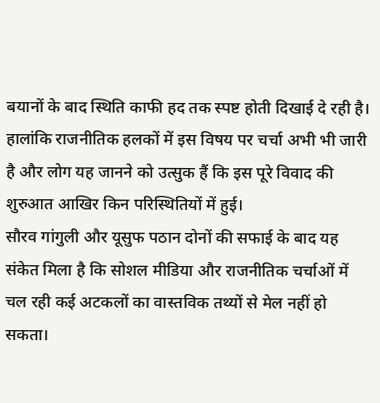बयानों के बाद स्थिति काफी हद तक स्पष्ट होती दिखाई दे रही है। हालांकि राजनीतिक हलकों में इस विषय पर चर्चा अभी भी जारी है और लोग यह जानने को उत्सुक हैं कि इस पूरे विवाद की शुरुआत आखिर किन परिस्थितियों में हुई।
सौरव गांगुली और यूसुफ पठान दोनों की सफाई के बाद यह संकेत मिला है कि सोशल मीडिया और राजनीतिक चर्चाओं में चल रही कई अटकलों का वास्तविक तथ्यों से मेल नहीं हो सकता।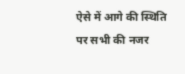ऐसे में आगे की स्थिति पर सभी की नजर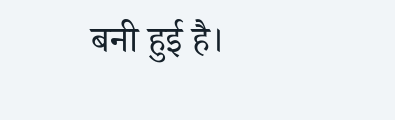बनी हुई है।